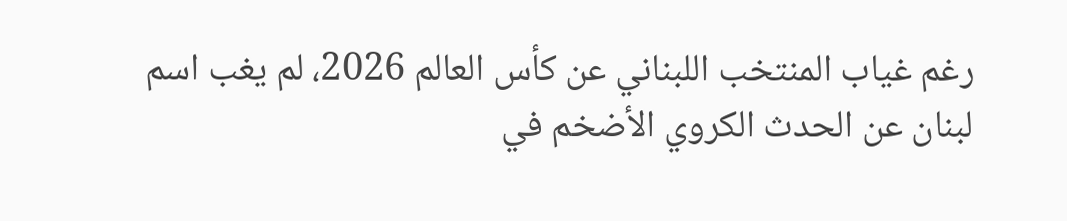رغم غياب المنتخب اللبناني عن كأس العالم 2026، لم يغب اسم لبنان عن الحدث الكروي الأضخم في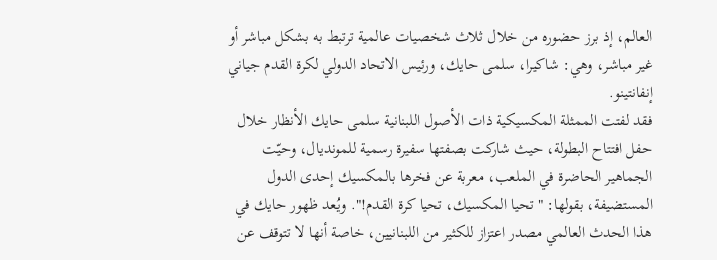العالم، إذ برز حضوره من خلال ثلاث شخصيات عالمية ترتبط به بشكل مباشر أو غير مباشر، وهي: شاكيرا، سلمى حايك، ورئيس الاتحاد الدولي لكرة القدم جياني إنفانتينو.
فقد لفتت الممثلة المكسيكية ذات الأصول اللبنانية سلمى حايك الأنظار خلال حفل افتتاح البطولة، حيث شاركت بصفتها سفيرة رسمية للمونديال، وحيّت الجماهير الحاضرة في الملعب، معربة عن فخرها بالمكسيك إحدى الدول المستضيفة، بقولها: "تحيا المكسيك، تحيا كرة القدم!". ويُعد ظهور حايك في هذا الحدث العالمي مصدر اعتزاز للكثير من اللبنانيين، خاصة أنها لا تتوقف عن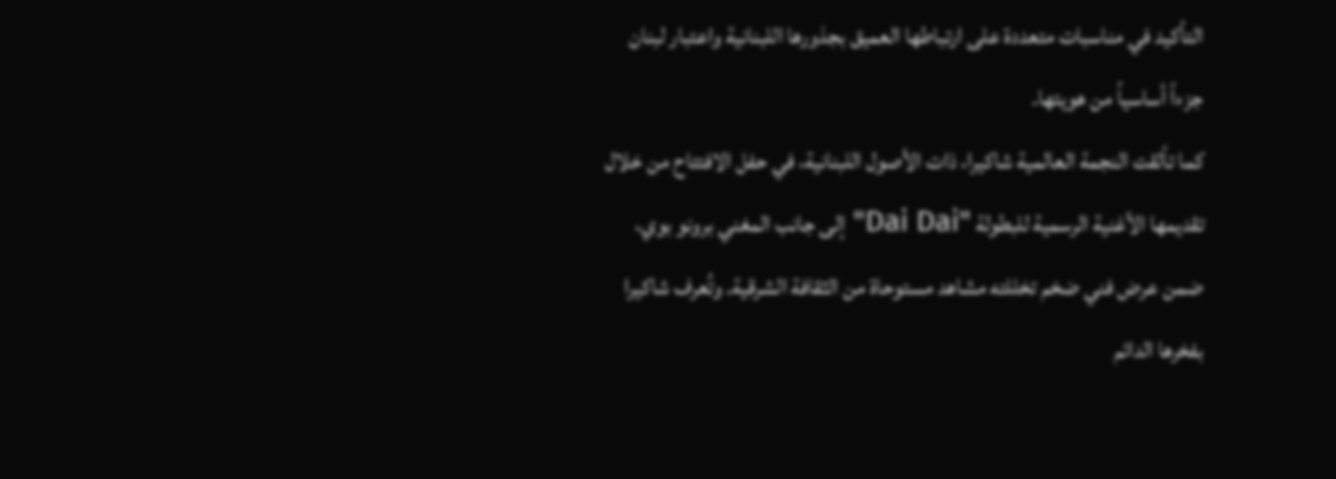التأكيد في مناسبات متعددة على ارتباطها العميق بجذورها اللبنانية واعتبار لبنان جزءاً أساسياً من هويتها.
كما تألقت النجمة العالمية شاكيرا، ذات الأصول اللبنانية، في حفل الافتتاح من خلال تقديمها الأغنية الرسمية للبطولة "Dai Dai" إلى جانب المغني برونو بوي، ضمن عرض فني ضخم تخللته مشاهد مستوحاة من الثقافة الشرقية. وتُعرف شاكيرا بفخرها الدائم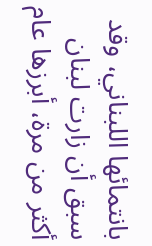بانتمائها اللبناني، وقد سبق أن زارت لبنان أكثر من مرة، أبرزها عام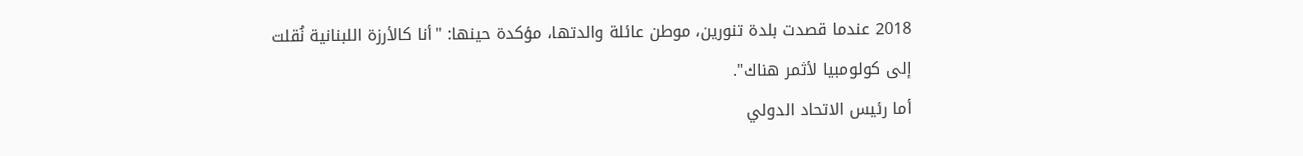2018 عندما قصدت بلدة تنورين، موطن عائلة والدتها، مؤكدة حينها: "أنا كالأرزة اللبنانية نُقلت إلى كولومبيا لأثمر هناك".
أما رئيس الاتحاد الدولي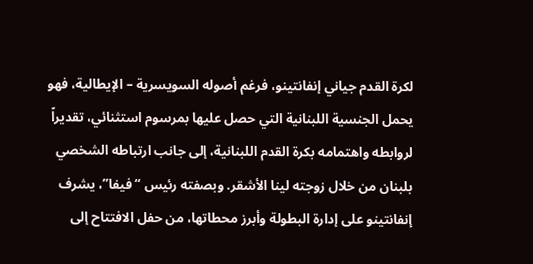لكرة القدم جياني إنفانتينو، فرغم أصوله السويسرية – الإيطالية، فهو يحمل الجنسية اللبنانية التي حصل عليها بمرسوم استثنائي، تقديراً لروابطه واهتمامه بكرة القدم اللبنانية، إلى جانب ارتباطه الشخصي بلبنان من خلال زوجته لينا الأشقر. وبصفته رئيس “فيفا”، يشرف إنفانتينو على إدارة البطولة وأبرز محطاتها، من حفل الافتتاح إلى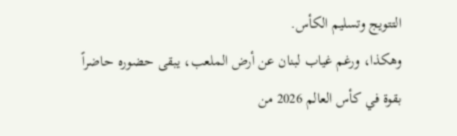التتويج وتسليم الكأس.
وهكذا، ورغم غياب لبنان عن أرض الملعب، يبقى حضوره حاضراً بقوة في كأس العالم 2026 من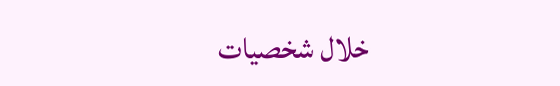خلال شخصيات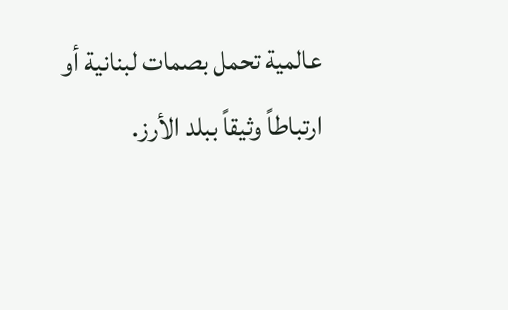عالمية تحمل بصمات لبنانية أو ارتباطاً وثيقاً ببلد الأرز.